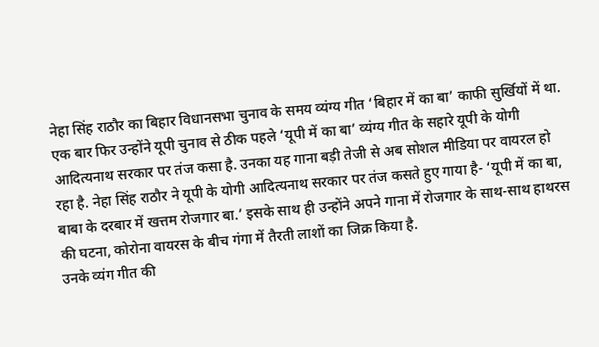नेहा सिंह राठौर का बिहार विधानसभा चुनाव के समय व्यंग्य गीत ‘बिहार में का बा’ काफी सुर्खियों में था. एक बार फिर उन्होंने यूपी चुनाव से ठीक पहले ‘यूपी में का बा’ व्यंग्य गीत के सहारे यूपी के योगी आदित्यनाथ सरकार पर तंज कसा है. उनका यह गाना बड़ी तेजी से अब सोशल मीडिया पर वायरल हो रहा है. नेहा सिंह राठौर ने यूपी के योगी आदित्यनाथ सरकार पर तंज कसते हुए गाया है- ‘यूपी में का बा, बाबा के दरबार में खत्तम रोजगार बा.’ इसके साथ ही उन्होंने अपने गाना में रोजगार के साथ-साथ हाथरस की घटना, कोरोना वायरस के बीच गंगा में तैरती लाशों का जिक्र किया है.
उनके व्यंग गीत की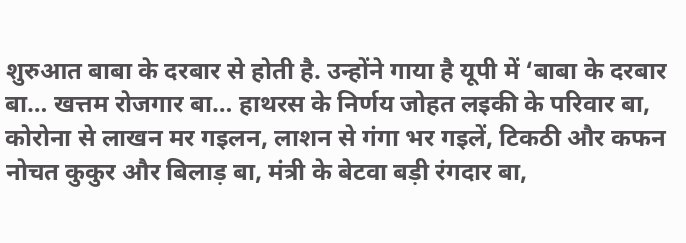शुरुआत बाबा के दरबार से होती है. उन्होंने गाया है यूपी में ‘बाबा के दरबार बा… खत्तम रोजगार बा… हाथरस के निर्णय जोहत लइकी के परिवार बा, कोरोना से लाखन मर गइलन, लाशन से गंगा भर गइलें, टिकठी और कफन नोचत कुकुर और बिलाड़ बा, मंत्री के बेटवा बड़ी रंगदार बा,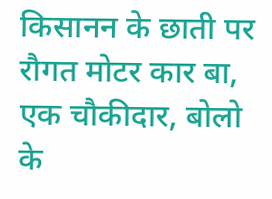किसानन के छाती पर रौगत मोटर कार बा, एक चौकीदार, बोलो के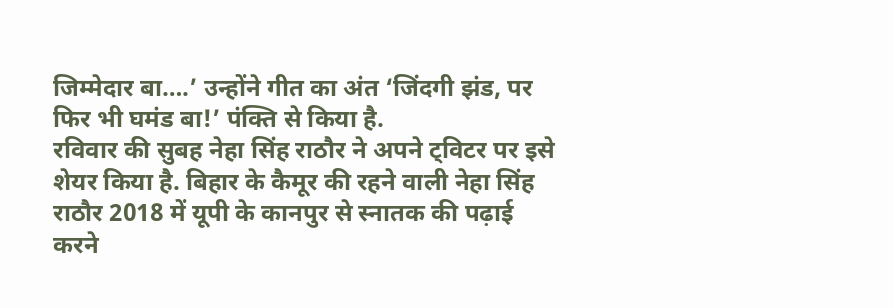जिम्मेदार बा….’ उन्होंने गीत का अंत ‘जिंदगी झंड, पर फिर भी घमंड बा!’ पंक्ति से किया है.
रविवार की सुबह नेहा सिंह राठौर ने अपने ट्विटर पर इसे शेयर किया है. बिहार के कैमूर की रहने वाली नेहा सिंह राठौर 2018 में यूपी के कानपुर से स्नातक की पढ़ाई करने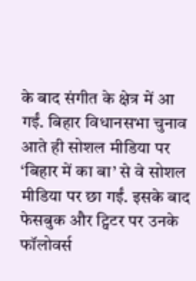के बाद संगीत के क्षेत्र में आ गईं. बिहार विधानसभा चुनाव आते ही सोशल मीडिया पर ‘बिहार में का बा’ से वे सोशल मीडिया पर छा गईं. इसके बाद फेसबुक और ट्विटर पर उनके फॉलोवर्स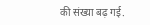की संख्या बढ़ गई.